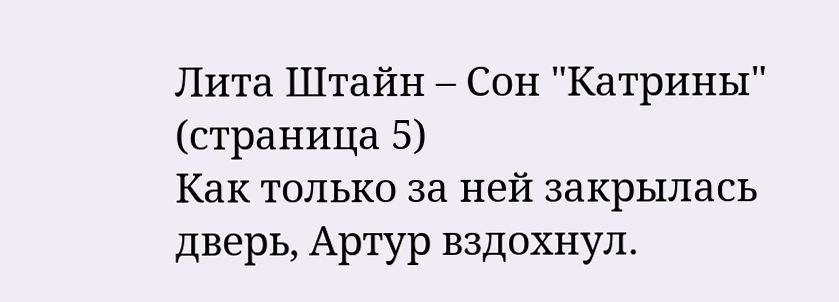Лита Штайн – Сон "Катрины" (страница 5)
Как только за ней закрылась дверь, Артур вздохнул.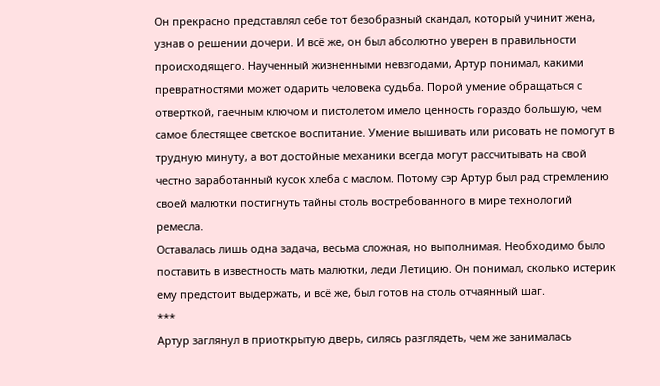Он прекрасно представлял себе тот безобразный скандал, который учинит жена, узнав о решении дочери. И всё же, он был абсолютно уверен в правильности происходящего. Наученный жизненными невзгодами, Артур понимал, какими превратностями может одарить человека судьба. Порой умение обращаться с отверткой, гаечным ключом и пистолетом имело ценность гораздо большую, чем самое блестящее светское воспитание. Умение вышивать или рисовать не помогут в трудную минуту, а вот достойные механики всегда могут рассчитывать на свой честно заработанный кусок хлеба с маслом. Потому сэр Артур был рад стремлению своей малютки постигнуть тайны столь востребованного в мире технологий ремесла.
Оставалась лишь одна задача, весьма сложная, но выполнимая. Необходимо было поставить в известность мать малютки, леди Летицию. Он понимал, сколько истерик ему предстоит выдержать, и всё же, был готов на столь отчаянный шаг.
***
Артур заглянул в приоткрытую дверь, силясь разглядеть, чем же занималась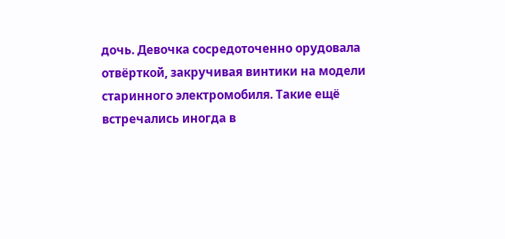дочь. Девочка сосредоточенно орудовала отвёрткой, закручивая винтики на модели старинного электромобиля. Такие ещё встречались иногда в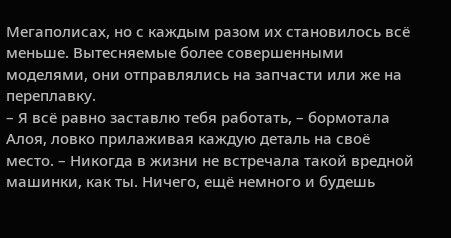Мегаполисах, но с каждым разом их становилось всё меньше. Вытесняемые более совершенными моделями, они отправлялись на запчасти или же на переплавку.
– Я всё равно заставлю тебя работать, – бормотала Алоя, ловко прилаживая каждую деталь на своё место. – Никогда в жизни не встречала такой вредной машинки, как ты. Ничего, ещё немного и будешь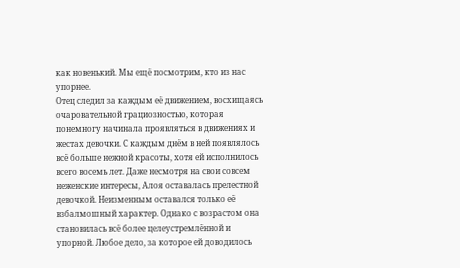как новенький. Мы ещё посмотрим, кто из нас упорнее.
Отец следил за каждым её движением, восхищаясь очаровательной грациозностью, которая понемногу начинала проявляться в движениях и жестах девочки. С каждым днём в ней появлялось всё больше нежной красоты, хотя ей исполнилось всего восемь лет. Даже несмотря на свои совсем неженские интересы, Алоя оставалась прелестной девочкой. Неизменным оставался только её взбалмошный характер. Однако с возрастом она становилась всё более целеустремлённой и упорной. Любое дело, за которое ей доводилось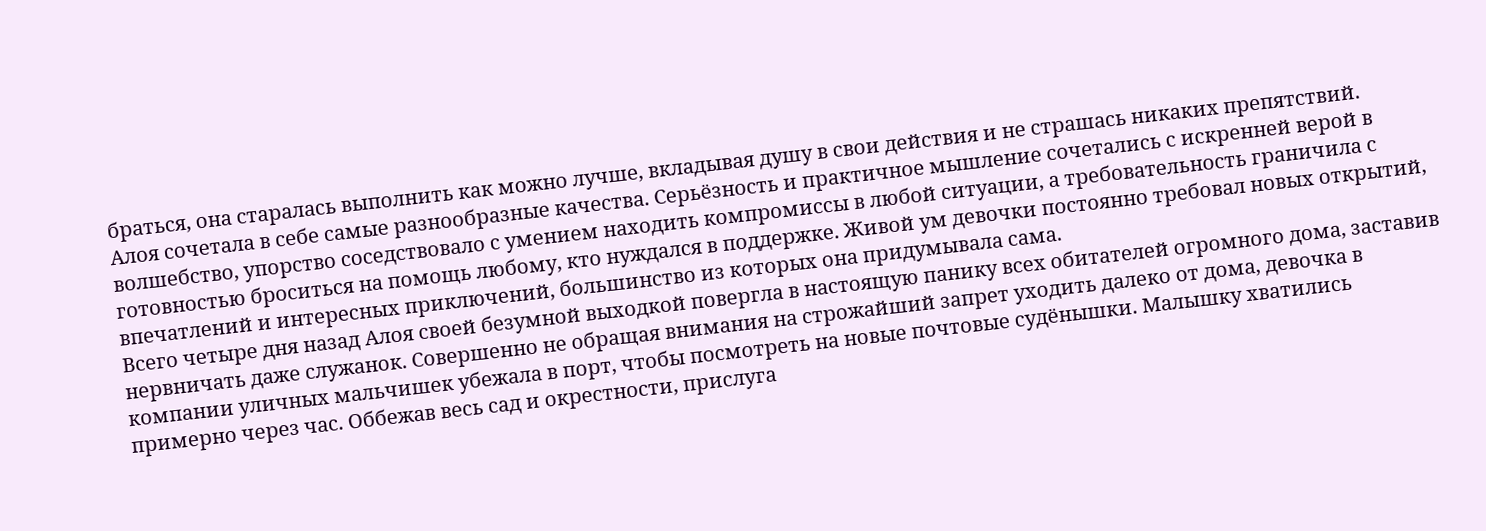браться, она старалась выполнить как можно лучше, вкладывая душу в свои действия и не страшась никаких препятствий.
Алоя сочетала в себе самые разнообразные качества. Серьёзность и практичное мышление сочетались с искренней верой в волшебство, упорство соседствовало с умением находить компромиссы в любой ситуации, а требовательность граничила с готовностью броситься на помощь любому, кто нуждался в поддержке. Живой ум девочки постоянно требовал новых открытий, впечатлений и интересных приключений, большинство из которых она придумывала сама.
Всего четыре дня назад Алоя своей безумной выходкой повергла в настоящую панику всех обитателей огромного дома, заставив нервничать даже служанок. Совершенно не обращая внимания на строжайший запрет уходить далеко от дома, девочка в компании уличных мальчишек убежала в порт, чтобы посмотреть на новые почтовые судёнышки. Малышку хватились примерно через час. Оббежав весь сад и окрестности, прислуга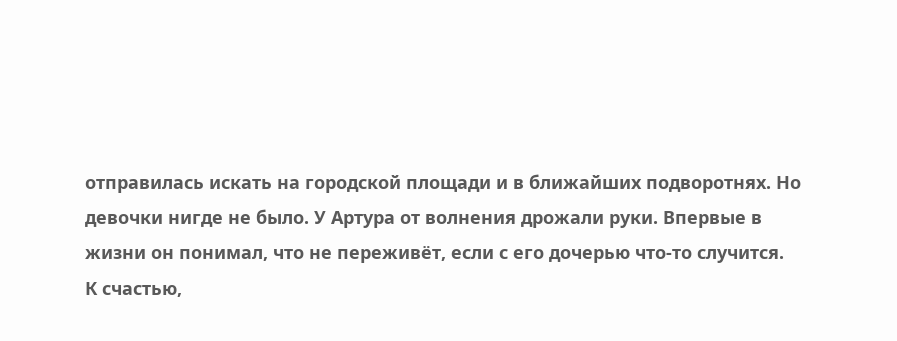отправилась искать на городской площади и в ближайших подворотнях. Но девочки нигде не было. У Артура от волнения дрожали руки. Впервые в жизни он понимал, что не переживёт, если с его дочерью что-то случится.
К счастью,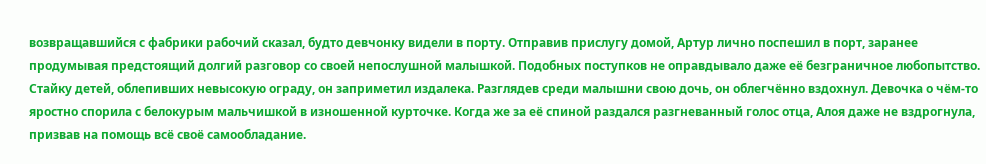возвращавшийся с фабрики рабочий сказал, будто девчонку видели в порту. Отправив прислугу домой, Артур лично поспешил в порт, заранее продумывая предстоящий долгий разговор со своей непослушной малышкой. Подобных поступков не оправдывало даже её безграничное любопытство.
Стайку детей, облепивших невысокую ограду, он заприметил издалека. Разглядев среди малышни свою дочь, он облегчённо вздохнул. Девочка о чём-то яростно спорила с белокурым мальчишкой в изношенной курточке. Когда же за её спиной раздался разгневанный голос отца, Алоя даже не вздрогнула, призвав на помощь всё своё самообладание.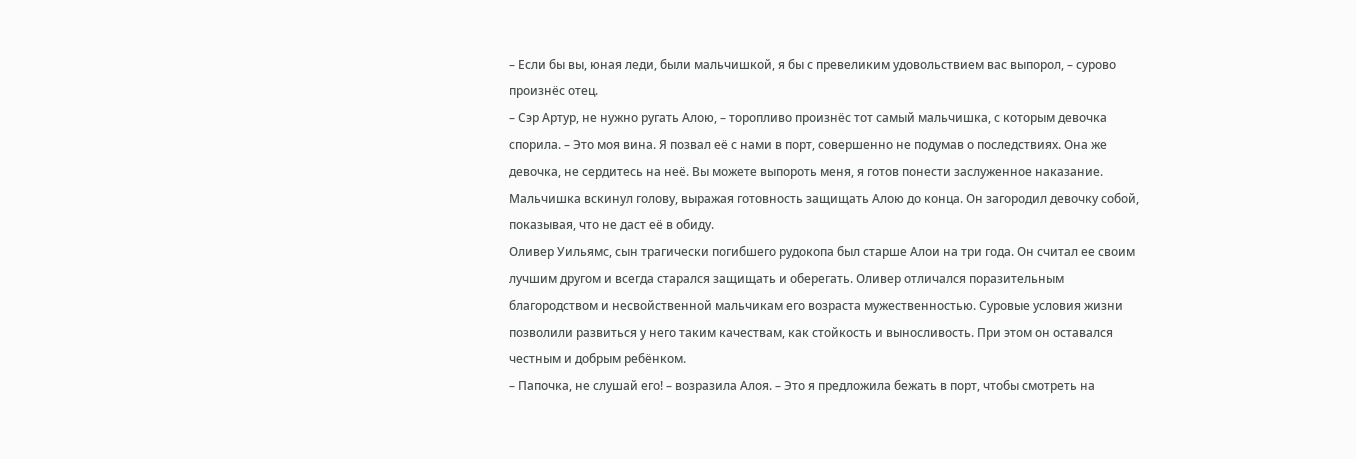– Если бы вы, юная леди, были мальчишкой, я бы с превеликим удовольствием вас выпорол, – сурово произнёс отец.
– Сэр Артур, не нужно ругать Алою, – торопливо произнёс тот самый мальчишка, с которым девочка спорила. – Это моя вина. Я позвал её с нами в порт, совершенно не подумав о последствиях. Она же девочка, не сердитесь на неё. Вы можете выпороть меня, я готов понести заслуженное наказание.
Мальчишка вскинул голову, выражая готовность защищать Алою до конца. Он загородил девочку собой, показывая, что не даст её в обиду.
Оливер Уильямс, сын трагически погибшего рудокопа был старше Алои на три года. Он считал ее своим лучшим другом и всегда старался защищать и оберегать. Оливер отличался поразительным благородством и несвойственной мальчикам его возраста мужественностью. Суровые условия жизни позволили развиться у него таким качествам, как стойкость и выносливость. При этом он оставался честным и добрым ребёнком.
– Папочка, не слушай его! – возразила Алоя. – Это я предложила бежать в порт, чтобы смотреть на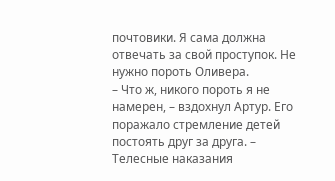почтовики. Я сама должна отвечать за свой проступок. Не нужно пороть Оливера.
– Что ж, никого пороть я не намерен, – вздохнул Артур. Его поражало стремление детей постоять друг за друга. – Телесные наказания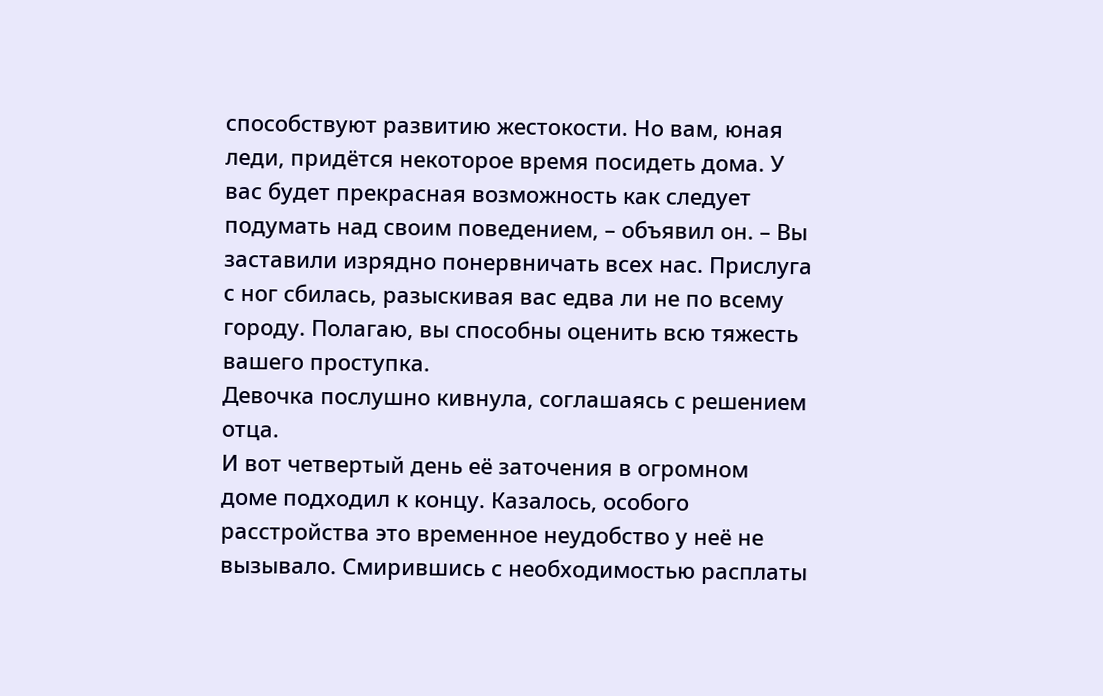способствуют развитию жестокости. Но вам, юная леди, придётся некоторое время посидеть дома. У вас будет прекрасная возможность как следует подумать над своим поведением, – объявил он. – Вы заставили изрядно понервничать всех нас. Прислуга с ног сбилась, разыскивая вас едва ли не по всему городу. Полагаю, вы способны оценить всю тяжесть вашего проступка.
Девочка послушно кивнула, соглашаясь с решением отца.
И вот четвертый день её заточения в огромном доме подходил к концу. Казалось, особого расстройства это временное неудобство у неё не вызывало. Смирившись с необходимостью расплаты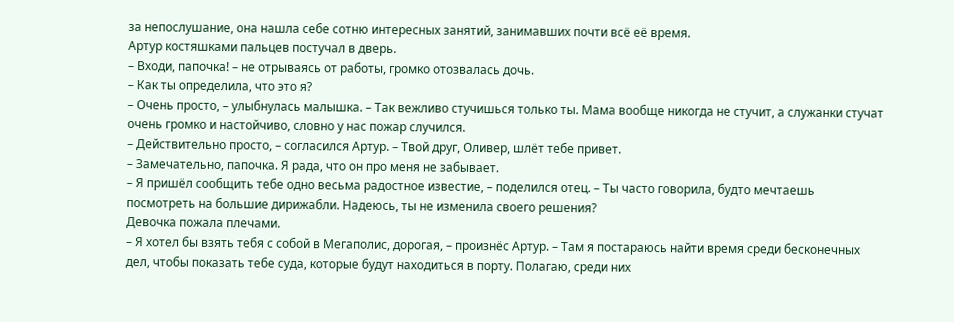за непослушание, она нашла себе сотню интересных занятий, занимавших почти всё её время.
Артур костяшками пальцев постучал в дверь.
– Входи, папочка! – не отрываясь от работы, громко отозвалась дочь.
– Как ты определила, что это я?
– Очень просто, – улыбнулась малышка. – Так вежливо стучишься только ты. Мама вообще никогда не стучит, а служанки стучат очень громко и настойчиво, словно у нас пожар случился.
– Действительно просто, – согласился Артур. – Твой друг, Оливер, шлёт тебе привет.
– Замечательно, папочка. Я рада, что он про меня не забывает.
– Я пришёл сообщить тебе одно весьма радостное известие, – поделился отец. – Ты часто говорила, будто мечтаешь посмотреть на большие дирижабли. Надеюсь, ты не изменила своего решения?
Девочка пожала плечами.
– Я хотел бы взять тебя с собой в Мегаполис, дорогая, – произнёс Артур. – Там я постараюсь найти время среди бесконечных дел, чтобы показать тебе суда, которые будут находиться в порту. Полагаю, среди них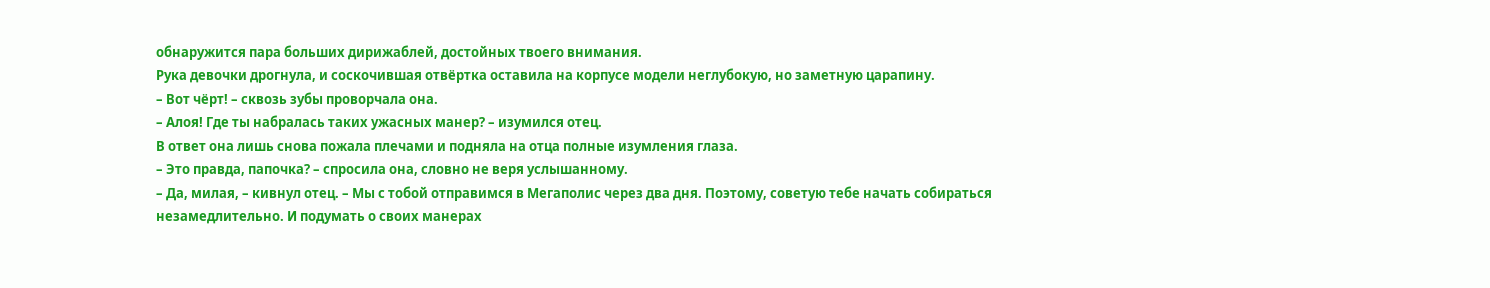обнаружится пара больших дирижаблей, достойных твоего внимания.
Рука девочки дрогнула, и соскочившая отвёртка оставила на корпусе модели неглубокую, но заметную царапину.
– Вот чёрт! – сквозь зубы проворчала она.
– Алоя! Где ты набралась таких ужасных манер? – изумился отец.
В ответ она лишь снова пожала плечами и подняла на отца полные изумления глаза.
– Это правда, папочка? – спросила она, словно не веря услышанному.
– Да, милая, – кивнул отец. – Мы с тобой отправимся в Мегаполис через два дня. Поэтому, советую тебе начать собираться незамедлительно. И подумать о своих манерах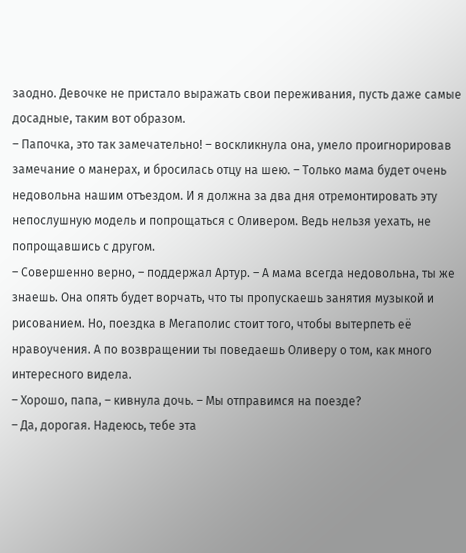заодно. Девочке не пристало выражать свои переживания, пусть даже самые досадные, таким вот образом.
– Папочка, это так замечательно! – воскликнула она, умело проигнорировав замечание о манерах, и бросилась отцу на шею. – Только мама будет очень недовольна нашим отъездом. И я должна за два дня отремонтировать эту непослушную модель и попрощаться с Оливером. Ведь нельзя уехать, не попрощавшись с другом.
– Совершенно верно, – поддержал Артур. – А мама всегда недовольна, ты же знаешь. Она опять будет ворчать, что ты пропускаешь занятия музыкой и рисованием. Но, поездка в Мегаполис стоит того, чтобы вытерпеть её нравоучения. А по возвращении ты поведаешь Оливеру о том, как много интересного видела.
– Хорошо, папа, – кивнула дочь. – Мы отправимся на поезде?
– Да, дорогая. Надеюсь, тебе эта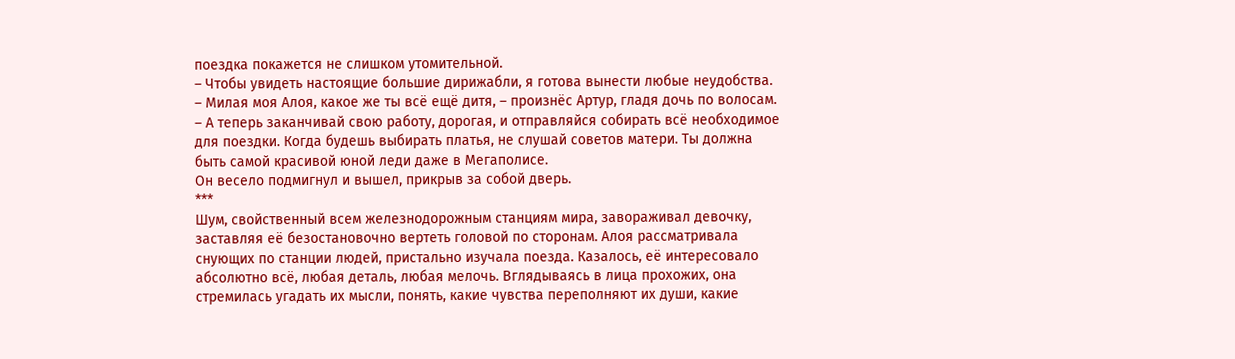поездка покажется не слишком утомительной.
– Чтобы увидеть настоящие большие дирижабли, я готова вынести любые неудобства.
– Милая моя Алоя, какое же ты всё ещё дитя, – произнёс Артур, гладя дочь по волосам. – А теперь заканчивай свою работу, дорогая, и отправляйся собирать всё необходимое для поездки. Когда будешь выбирать платья, не слушай советов матери. Ты должна быть самой красивой юной леди даже в Мегаполисе.
Он весело подмигнул и вышел, прикрыв за собой дверь.
***
Шум, свойственный всем железнодорожным станциям мира, завораживал девочку, заставляя её безостановочно вертеть головой по сторонам. Алоя рассматривала снующих по станции людей, пристально изучала поезда. Казалось, её интересовало абсолютно всё, любая деталь, любая мелочь. Вглядываясь в лица прохожих, она стремилась угадать их мысли, понять, какие чувства переполняют их души, какие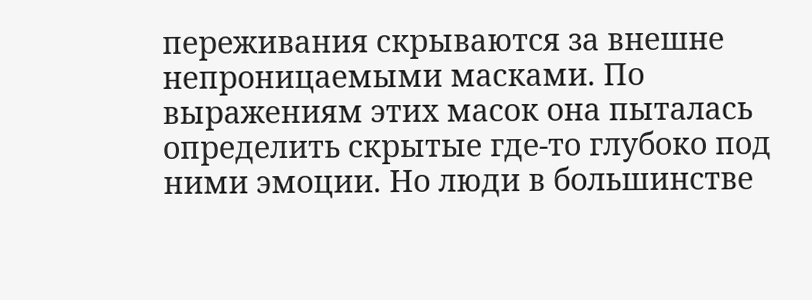переживания скрываются за внешне непроницаемыми масками. По выражениям этих масок она пыталась определить скрытые где-то глубоко под ними эмоции. Но люди в большинстве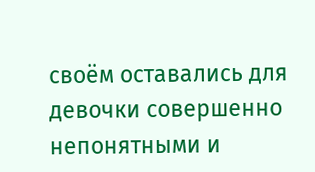своём оставались для девочки совершенно непонятными и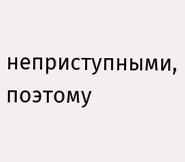неприступными, поэтому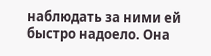наблюдать за ними ей быстро надоело. Она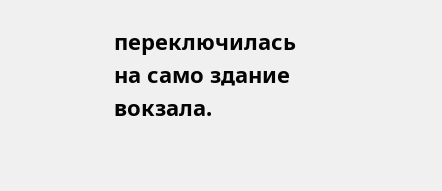переключилась на само здание вокзала.